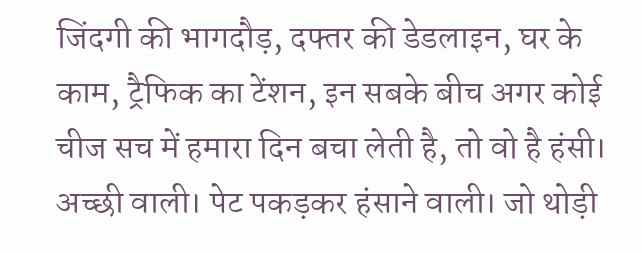जिंदगी की भागदौड़, दफ्तर की डेडलाइन, घर के काम, ट्रैफिक का टेंशन, इन सबके बीच अगर कोई चीज सच में हमारा दिन बचा लेती है, तो वो है हंसी। अच्छी वाली। पेट पकड़कर हंसाने वाली। जो थोड़ी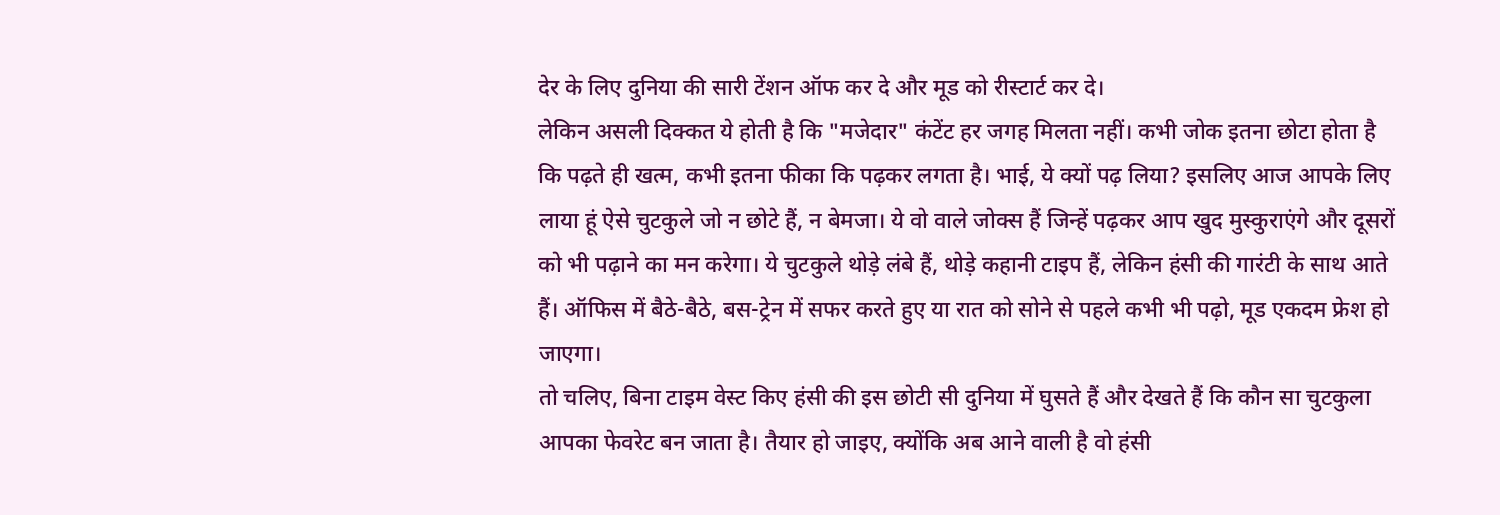देर के लिए दुनिया की सारी टेंशन ऑफ कर दे और मूड को रीस्टार्ट कर दे।
लेकिन असली दिक्कत ये होती है कि "मजेदार" कंटेंट हर जगह मिलता नहीं। कभी जोक इतना छोटा होता है कि पढ़ते ही खत्म, कभी इतना फीका कि पढ़कर लगता है। भाई, ये क्यों पढ़ लिया? इसलिए आज आपके लिए लाया हूं ऐसे चुटकुले जो न छोटे हैं, न बेमजा। ये वो वाले जोक्स हैं जिन्हें पढ़कर आप खुद मुस्कुराएंगे और दूसरों को भी पढ़ाने का मन करेगा। ये चुटकुले थोड़े लंबे हैं, थोड़े कहानी टाइप हैं, लेकिन हंसी की गारंटी के साथ आते हैं। ऑफिस में बैठे-बैठे, बस-ट्रेन में सफर करते हुए या रात को सोने से पहले कभी भी पढ़ो, मूड एकदम फ्रेश हो जाएगा।
तो चलिए, बिना टाइम वेस्ट किए हंसी की इस छोटी सी दुनिया में घुसते हैं और देखते हैं कि कौन सा चुटकुला आपका फेवरेट बन जाता है। तैयार हो जाइए, क्योंकि अब आने वाली है वो हंसी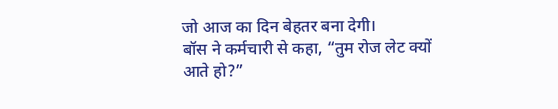जो आज का दिन बेहतर बना देगी।
बॉस ने कर्मचारी से कहा, “तुम रोज लेट क्यों आते हो?”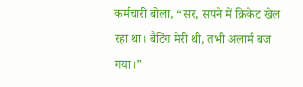कर्मचारी बोला, “सर, सपने में क्रिकेट खेल रहा था। बैटिंग मेरी थी, तभी अलार्म बज गया।”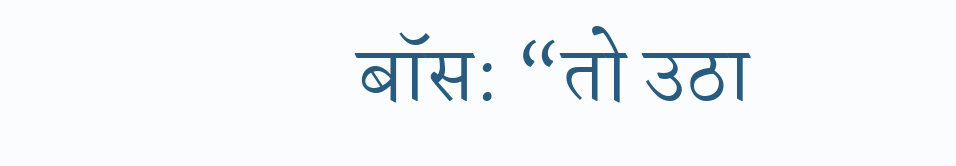बॉस: “तो उठा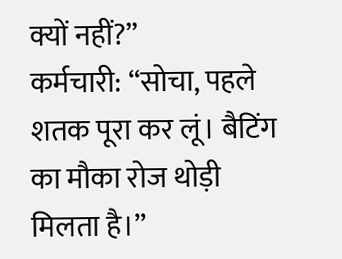क्यों नहीं?”
कर्मचारी: “सोचा, पहले शतक पूरा कर लूं। बैटिंग का मौका रोज थोड़ी मिलता है।”